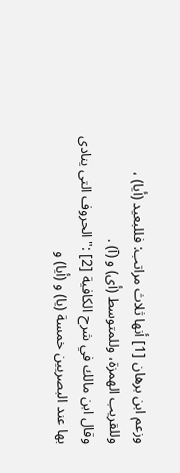وزعم ابن برهان [1] أنها ثلاث مراتب: فللبعيد (أيا) ، وللقريب الهمزة، وللمتوسط (أى) و (آ) .
وقال ابن مالك في شرح الكافية [2] :"الحروف التى ينادى بها عند البصريين خمسة (يا) و (أيا) و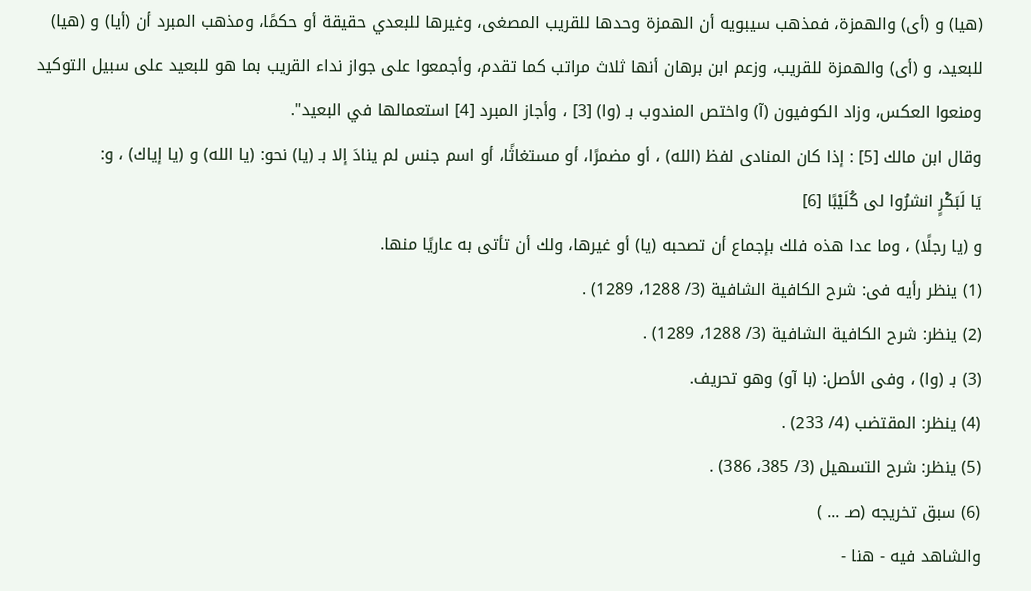(هيا) و (أى) والهمزة، فمذهب سيبويه أن الهمزة وحدها للقريب المصغى، وغيرها للبعدي حقيقة أو حكمًا، ومذهب المبرد أن (أيا) و (هيا) للبعيد، و (أى) والهمزة للقريب، وزعم ابن برهان أنها ثلاث مراتب كما تقدم، وأجمعوا على جواز نداء القريب بما هو للبعيد على سبيل التوكيد ومنعوا العكس، وزاد الكوفيون (آ) واختص المندوب بـ (وا) [3] ، وأجاز المبرد [4] استعمالها في البعيد".
وقال ابن مالك [5] : إذا كان المنادى لفظ (الله) ، أو مضمرًا، أو مستغاثًا، أو اسم جنس لم ينادَ إلا بـ (يا) نحو: (يا الله) و (يا إياك) ، و:
يَا لَبَكْرٍ انشرُوا لى كُلَيْبًا [6]
و (يا رجلًا) ، وما عدا هذه فلك بإجماع أن تصحبه (يا) أو غيرها، ولك أن تأتى به عاريًا منها.
(1) ينظر رأيه فى: شرح الكافية الشافية (3/ 1288، 1289) .
(2) ينظر: شرح الكافية الشافية (3/ 1288، 1289) .
(3) بـ (وا) ، وفى الأصل: (با آو) وهو تحريف.
(4) ينظر: المقتضب (4/ 233) .
(5) ينظر: شرح التسهيل (3/ 385، 386) .
(6) سبق تخريجه (صـ ... )
والشاهد فيه - هنا -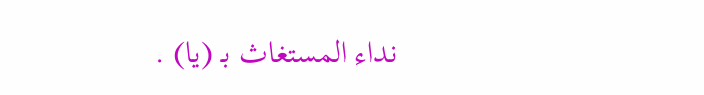نداء المستغاث بـ (يا) .